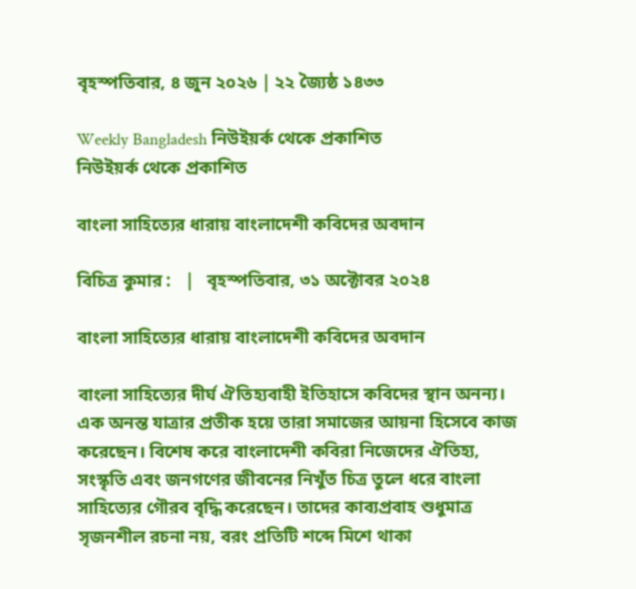বৃহস্পতিবার, ৪ জুন ২০২৬ | ২২ জ্যৈষ্ঠ ১৪৩৩

Weekly Bangladesh নিউইয়র্ক থেকে প্রকাশিত
নিউইয়র্ক থেকে প্রকাশিত

বাংলা সাহিত্যের ধারায় বাংলাদেশী কবিদের অবদান

বিচিত্র কুমার :   |   বৃহস্পতিবার, ৩১ অক্টোবর ২০২৪

বাংলা সাহিত্যের ধারায় বাংলাদেশী কবিদের অবদান

বাংলা সাহিত্যের দীর্ঘ ঐতিহ্যবাহী ইতিহাসে কবিদের স্থান অনন্য। এক অনন্ত যাত্রার প্রতীক হয়ে তারা সমাজের আয়না হিসেবে কাজ করেছেন। বিশেষ করে বাংলাদেশী কবিরা নিজেদের ঐতিহ্য, সংস্কৃতি এবং জনগণের জীবনের নিখুঁত চিত্র তুলে ধরে বাংলা সাহিত্যের গৌরব বৃদ্ধি করেছেন। তাদের কাব্যপ্রবাহ শুধুমাত্র সৃজনশীল রচনা নয়, বরং প্রতিটি শব্দে মিশে থাকা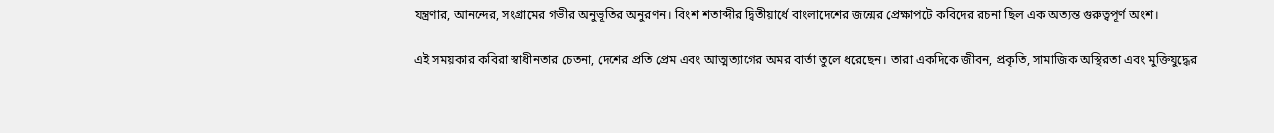যন্ত্রণার, আনন্দের, সংগ্রামের গভীর অনুভূতির অনুরণন। বিংশ শতাব্দীর দ্বিতীয়ার্ধে বাংলাদেশের জন্মের প্রেক্ষাপটে কবিদের রচনা ছিল এক অত্যন্ত গুরুত্বপূর্ণ অংশ।

এই সময়কার কবিরা স্বাধীনতার চেতনা, দেশের প্রতি প্রেম এবং আত্মত্যাগের অমর বার্তা তুলে ধরেছেন। তারা একদিকে জীবন, প্রকৃতি, সামাজিক অস্থিরতা এবং মুক্তিযুদ্ধের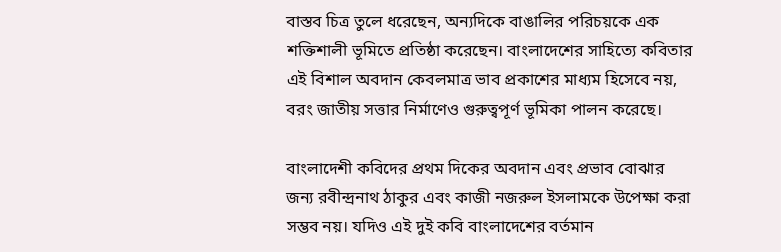বাস্তব চিত্র তুলে ধরেছেন, অন্যদিকে বাঙালির পরিচয়কে এক শক্তিশালী ভূমিতে প্রতিষ্ঠা করেছেন। বাংলাদেশের সাহিত্যে কবিতার এই বিশাল অবদান কেবলমাত্র ভাব প্রকাশের মাধ্যম হিসেবে নয়, বরং জাতীয় সত্তার নির্মাণেও গুরুত্বপূর্ণ ভূমিকা পালন করেছে।

বাংলাদেশী কবিদের প্রথম দিকের অবদান এবং প্রভাব বোঝার জন্য রবীন্দ্রনাথ ঠাকুর এবং কাজী নজরুল ইসলামকে উপেক্ষা করা সম্ভব নয়। যদিও এই দুই কবি বাংলাদেশের বর্তমান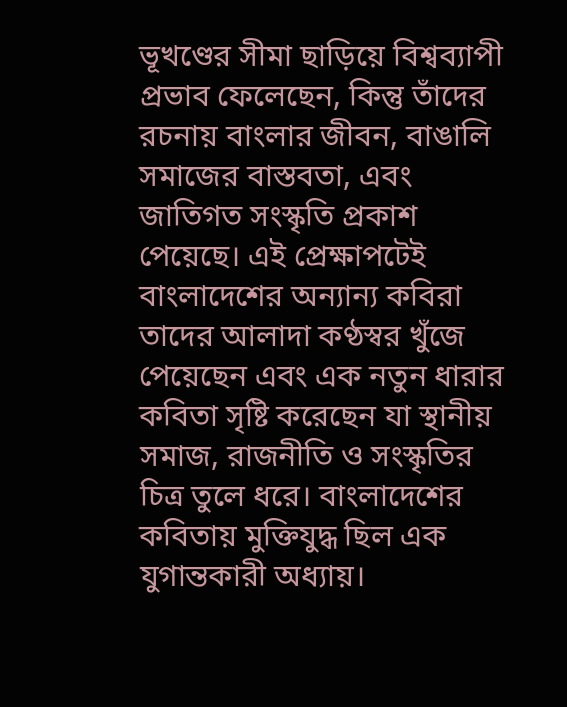ভূখণ্ডের সীমা ছাড়িয়ে বিশ্বব্যাপী প্রভাব ফেলেছেন, কিন্তু তাঁদের রচনায় বাংলার জীবন, বাঙালি সমাজের বাস্তবতা, এবং জাতিগত সংস্কৃতি প্রকাশ পেয়েছে। এই প্রেক্ষাপটেই বাংলাদেশের অন্যান্য কবিরা তাদের আলাদা কণ্ঠস্বর খুঁজে পেয়েছেন এবং এক নতুন ধারার কবিতা সৃষ্টি করেছেন যা স্থানীয় সমাজ, রাজনীতি ও সংস্কৃতির চিত্র তুলে ধরে। বাংলাদেশের কবিতায় মুক্তিযুদ্ধ ছিল এক যুগান্তকারী অধ্যায়।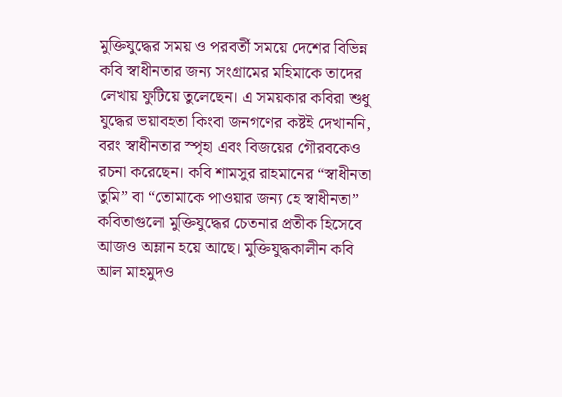মুক্তিযুদ্ধের সময় ও পরবর্তী সময়ে দেশের বিভিন্ন কবি স্বাধীনতার জন্য সংগ্রামের মহিমাকে তাদের লেখায় ফুটিয়ে তুলেছেন। এ সময়কার কবিরা শুধু যুদ্ধের ভয়াবহতা কিংবা জনগণের কষ্টই দেখাননি, বরং স্বাধীনতার স্পৃহা এবং বিজয়ের গৌরবকেও রচনা করেছেন। কবি শামসুর রাহমানের “স্বাধীনতা তুমি” বা “তোমাকে পাওয়ার জন্য হে স্বাধীনতা” কবিতাগুলো মুক্তিযুদ্ধের চেতনার প্রতীক হিসেবে আজও অম্লান হয়ে আছে। মুক্তিযুদ্ধকালীন কবি আল মাহমুদও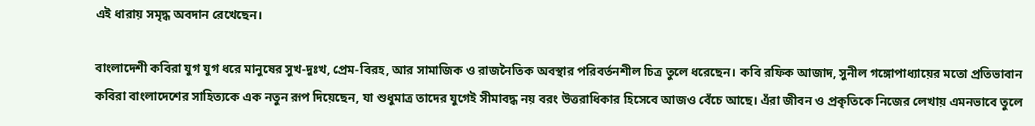এই ধারায় সমৃদ্ধ অবদান রেখেছেন।

বাংলাদেশী কবিরা যুগ যুগ ধরে মানুষের সুখ-দুঃখ, প্রেম-বিরহ, আর সামাজিক ও রাজনৈতিক অবস্থার পরিবর্তনশীল চিত্র তুলে ধরেছেন। কবি রফিক আজাদ, সুনীল গঙ্গোপাধ্যায়ের মতো প্রতিভাবান কবিরা বাংলাদেশের সাহিত্যকে এক নতুন রূপ দিয়েছেন, যা শুধুমাত্র তাদের যুগেই সীমাবদ্ধ নয় বরং উত্তরাধিকার হিসেবে আজও বেঁচে আছে। এঁরা জীবন ও প্রকৃতিকে নিজের লেখায় এমনভাবে তুলে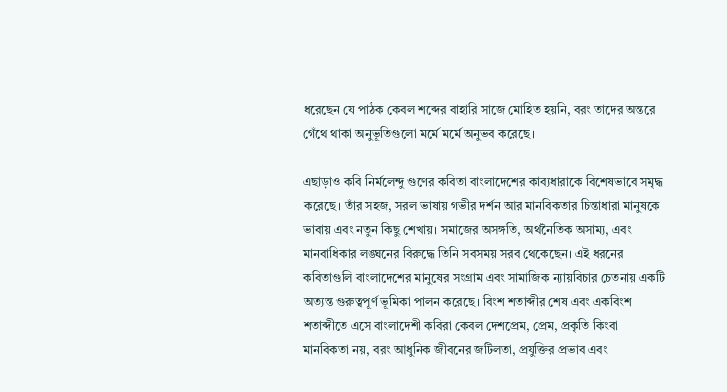ধরেছেন যে পাঠক কেবল শব্দের বাহারি সাজে মোহিত হয়নি, বরং তাদের অন্তরে গেঁথে থাকা অনুভূতিগুলো মর্মে মর্মে অনুভব করেছে।

এছাড়াও কবি নির্মলেন্দু গুণের কবিতা বাংলাদেশের কাব্যধারাকে বিশেষভাবে সমৃদ্ধ করেছে। তাঁর সহজ, সরল ভাষায় গভীর দর্শন আর মানবিকতার চিন্তাধারা মানুষকে ভাবায় এবং নতুন কিছু শেখায়। সমাজের অসঙ্গতি, অর্থনৈতিক অসাম্য, এবং মানবাধিকার লঙ্ঘনের বিরুদ্ধে তিনি সবসময় সরব থেকেছেন। এই ধরনের কবিতাগুলি বাংলাদেশের মানুষের সংগ্রাম এবং সামাজিক ন্যায়বিচার চেতনায় একটি অত্যন্ত গুরুত্বপূর্ণ ভূমিকা পালন করেছে। বিংশ শতাব্দীর শেষ এবং একবিংশ শতাব্দীতে এসে বাংলাদেশী কবিরা কেবল দেশপ্রেম, প্রেম, প্রকৃতি কিংবা মানবিকতা নয়, বরং আধুনিক জীবনের জটিলতা, প্রযুক্তির প্রভাব এবং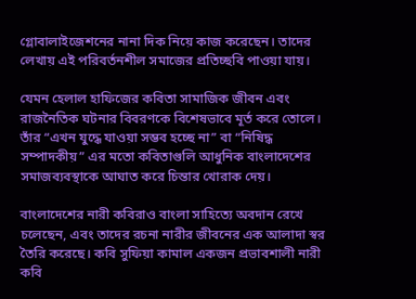গ্লোবালাইজেশনের নানা দিক নিয়ে কাজ করেছেন। তাদের লেখায় এই পরিবর্তনশীল সমাজের প্রতিচ্ছবি পাওয়া যায়।

যেমন হেলাল হাফিজের কবিতা সামাজিক জীবন এবং রাজনৈতিক ঘটনার বিবরণকে বিশেষভাবে মূর্ত করে তোলে। তাঁর “এখন যুদ্ধে যাওয়া সম্ভব হচ্ছে না” বা “নিষিদ্ধ সম্পাদকীয়” এর মতো কবিতাগুলি আধুনিক বাংলাদেশের সমাজব্যবস্থাকে আঘাত করে চিন্তার খোরাক দেয়।

বাংলাদেশের নারী কবিরাও বাংলা সাহিত্যে অবদান রেখে চলেছেন, এবং তাদের রচনা নারীর জীবনের এক আলাদা স্বর তৈরি করেছে। কবি সুফিয়া কামাল একজন প্রভাবশালী নারী কবি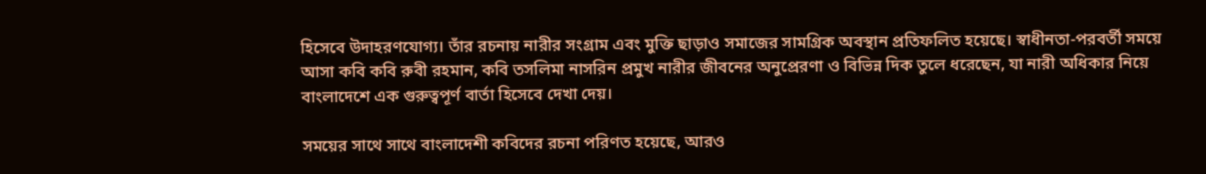হিসেবে উদাহরণযোগ্য। তাঁর রচনায় নারীর সংগ্রাম এবং মুক্তি ছাড়াও সমাজের সামগ্রিক অবস্থান প্রতিফলিত হয়েছে। স্বাধীনতা-পরবর্তী সময়ে আসা কবি কবি রুবী রহমান, কবি তসলিমা নাসরিন প্রমুখ নারীর জীবনের অনুপ্রেরণা ও বিভিন্ন দিক তুলে ধরেছেন, যা নারী অধিকার নিয়ে বাংলাদেশে এক গুরুত্বপূর্ণ বার্তা হিসেবে দেখা দেয়।

সময়ের সাথে সাথে বাংলাদেশী কবিদের রচনা পরিণত হয়েছে, আরও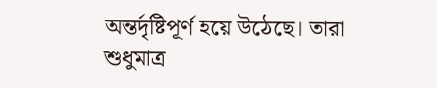অন্তর্দৃষ্টিপূর্ণ হয়ে উঠেছে। তারা শুধুমাত্র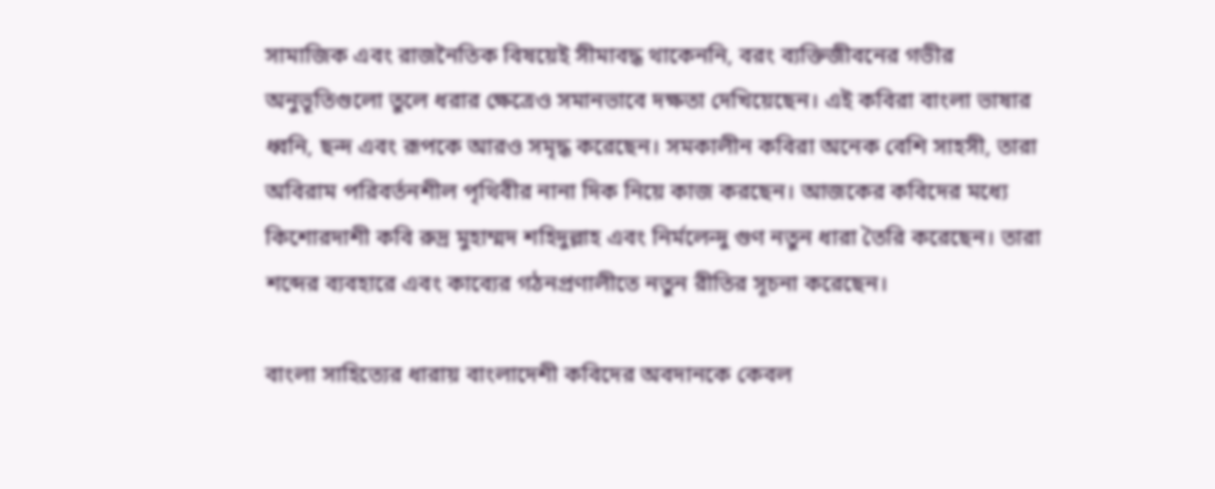সামাজিক এবং রাজনৈতিক বিষয়েই সীমাবদ্ধ থাকেননি, বরং ব্যক্তিজীবনের গভীর অনুভূতিগুলো তুলে ধরার ক্ষেত্রেও সমানভাবে দক্ষতা দেখিয়েছেন। এই কবিরা বাংলা ভাষার ধ্বনি, ছন্দ এবং রূপকে আরও সমৃদ্ধ করেছেন। সমকালীন কবিরা অনেক বেশি সাহসী, তারা অবিরাম পরিবর্তনশীল পৃথিবীর নানা দিক নিয়ে কাজ করছেন। আজকের কবিদের মধ্যে কিশোরদাশী কবি রুদ্র মুহাম্মদ শহিদুল্লাহ এবং নির্মলেন্দু গুণ নতুন ধারা তৈরি করেছেন। তারা শব্দের ব্যবহারে এবং কাব্যের গঠনপ্রণালীতে নতুন রীতির সূচনা করেছেন।

বাংলা সাহিত্যের ধারায় বাংলাদেশী কবিদের অবদানকে কেবল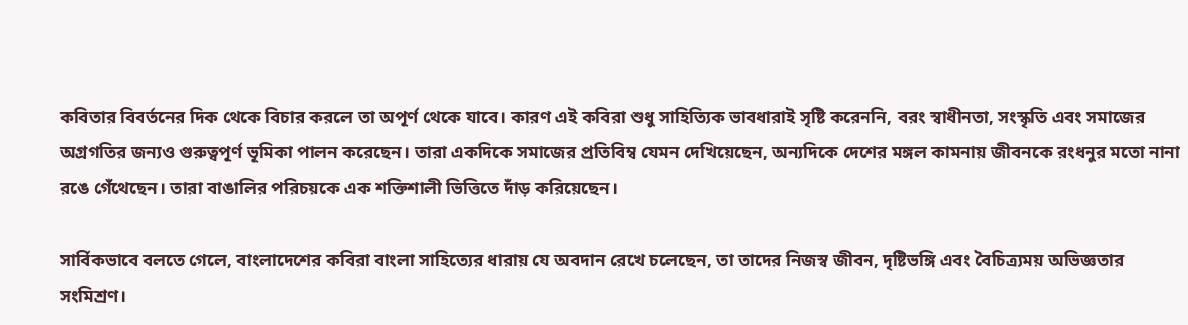কবিতার বিবর্তনের দিক থেকে বিচার করলে তা অপূর্ণ থেকে যাবে। কারণ এই কবিরা শুধু সাহিত্যিক ভাবধারাই সৃষ্টি করেননি, বরং স্বাধীনতা, সংস্কৃতি এবং সমাজের অগ্রগতির জন্যও গুরুত্বপূর্ণ ভূমিকা পালন করেছেন। তারা একদিকে সমাজের প্রতিবিম্ব যেমন দেখিয়েছেন, অন্যদিকে দেশের মঙ্গল কামনায় জীবনকে রংধনুর মতো নানা রঙে গেঁথেছেন। তারা বাঙালির পরিচয়কে এক শক্তিশালী ভিত্তিতে দাঁড় করিয়েছেন।

সার্বিকভাবে বলতে গেলে, বাংলাদেশের কবিরা বাংলা সাহিত্যের ধারায় যে অবদান রেখে চলেছেন, তা তাদের নিজস্ব জীবন, দৃষ্টিভঙ্গি এবং বৈচিত্র্যময় অভিজ্ঞতার সংমিশ্রণ।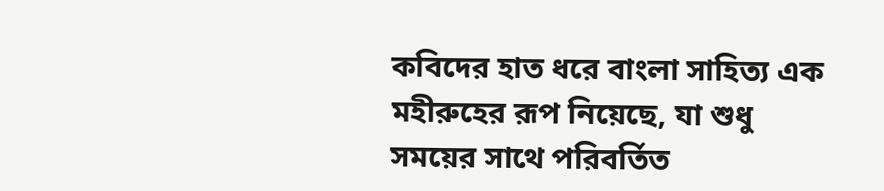কবিদের হাত ধরে বাংলা সাহিত্য এক মহীরুহের রূপ নিয়েছে, যা শুধু সময়ের সাথে পরিবর্তিত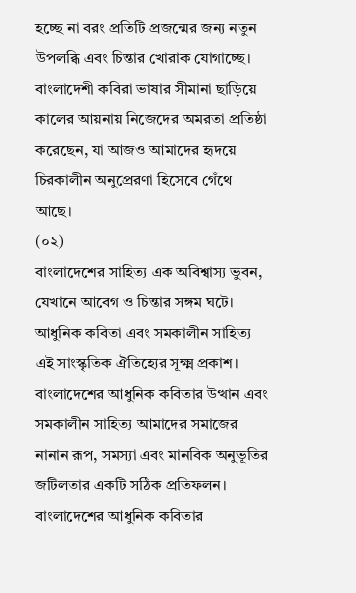হচ্ছে না বরং প্রতিটি প্রজন্মের জন্য নতুন উপলব্ধি এবং চিন্তার খোরাক যোগাচ্ছে। বাংলাদেশী কবিরা ভাষার সীমানা ছাড়িয়ে কালের আয়নায় নিজেদের অমরতা প্রতিষ্ঠা করেছেন, যা আজও আমাদের হৃদয়ে চিরকালীন অনুপ্রেরণা হিসেবে গেঁথে আছে।
(০২)
বাংলাদেশের সাহিত্য এক অবিশ্বাস্য ভুবন, যেখানে আবেগ ও চিন্তার সঙ্গম ঘটে। আধুনিক কবিতা এবং সমকালীন সাহিত্য এই সাংস্কৃতিক ঐতিহ্যের সূক্ষ্ম প্রকাশ। বাংলাদেশের আধুনিক কবিতার উত্থান এবং সমকালীন সাহিত্য আমাদের সমাজের নানান রূপ, সমস্যা এবং মানবিক অনুভূতির জটিলতার একটি সঠিক প্রতিফলন। বাংলাদেশের আধুনিক কবিতার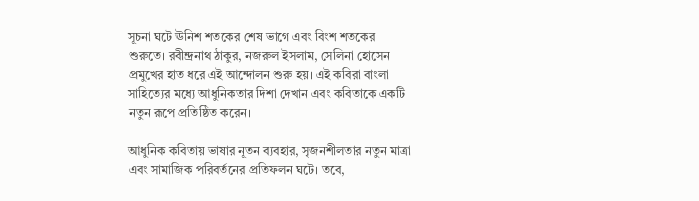সূচনা ঘটে ঊনিশ শতকের শেষ ভাগে এবং বিংশ শতকের শুরুতে। রবীন্দ্রনাথ ঠাকুর, নজরুল ইসলাম, সেলিনা হোসেন প্রমুখের হাত ধরে এই আন্দোলন শুরু হয়। এই কবিরা বাংলা সাহিত্যের মধ্যে আধুনিকতার দিশা দেখান এবং কবিতাকে একটি নতুন রূপে প্রতিষ্ঠিত করেন।

আধুনিক কবিতায় ভাষার নূতন ব্যবহার, সৃজনশীলতার নতুন মাত্রা এবং সামাজিক পরিবর্তনের প্রতিফলন ঘটে। তবে,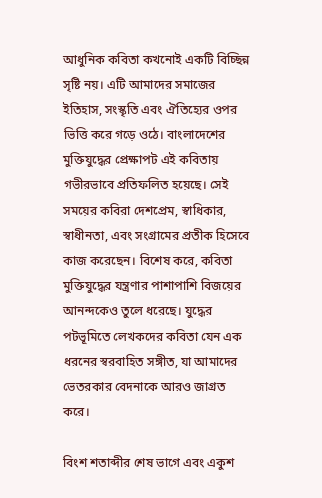আধুনিক কবিতা কখনোই একটি বিচ্ছিন্ন সৃষ্টি নয়। এটি আমাদের সমাজের ইতিহাস, সংস্কৃতি এবং ঐতিহ্যের ওপর ভিত্তি করে গড়ে ওঠে। বাংলাদেশের মুক্তিযুদ্ধের প্রেক্ষাপট এই কবিতায় গভীরভাবে প্রতিফলিত হয়েছে। সেই সময়ের কবিরা দেশপ্রেম, স্বাধিকার, স্বাধীনতা, এবং সংগ্রামের প্রতীক হিসেবে কাজ করেছেন। বিশেষ করে, কবিতা মুক্তিযুদ্ধের যন্ত্রণার পাশাপাশি বিজয়ের আনন্দকেও তুলে ধরেছে। যুদ্ধের পটভূমিতে লেখকদের কবিতা যেন এক ধরনের স্বরবাহিত সঙ্গীত, যা আমাদের ভেতরকার বেদনাকে আরও জাগ্রত করে।

বিংশ শতাব্দীর শেষ ভাগে এবং একুশ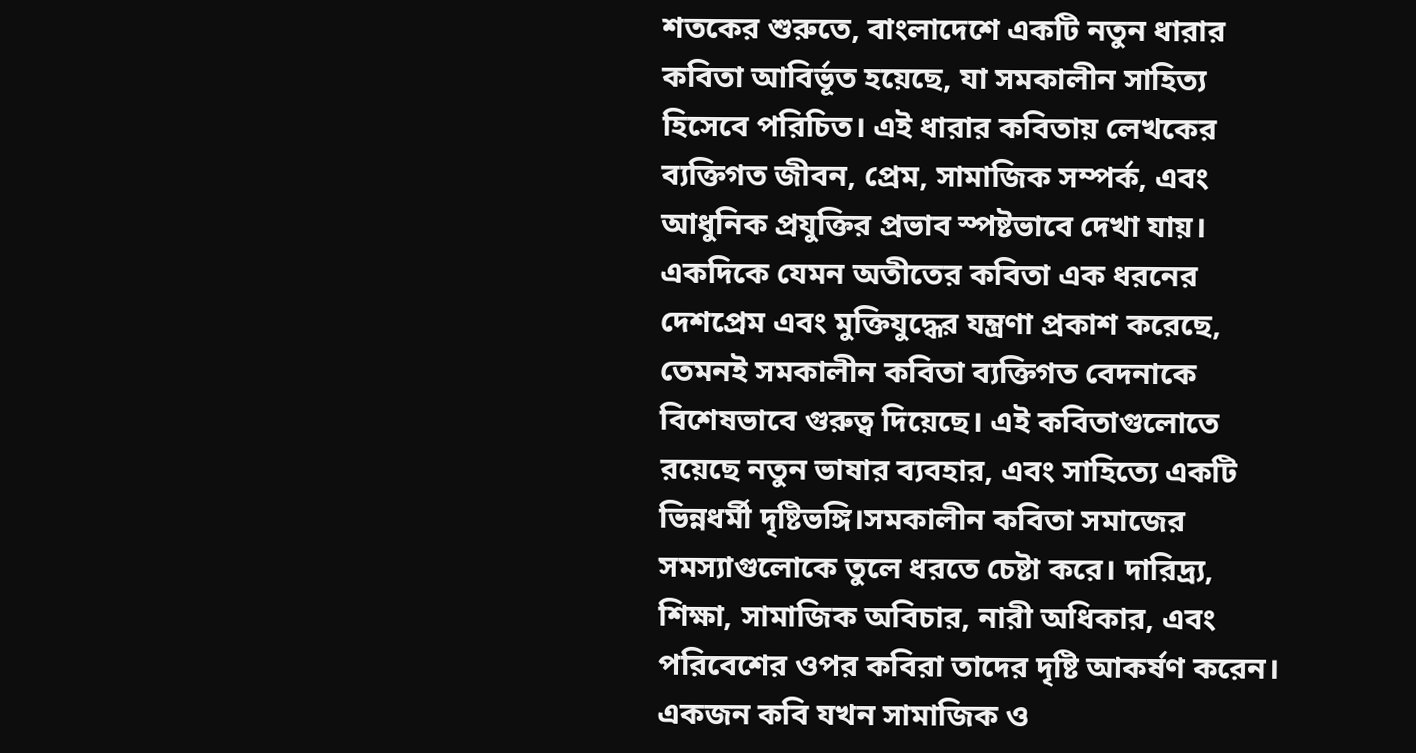শতকের শুরুতে, বাংলাদেশে একটি নতুন ধারার কবিতা আবির্ভূত হয়েছে, যা সমকালীন সাহিত্য হিসেবে পরিচিত। এই ধারার কবিতায় লেখকের ব্যক্তিগত জীবন, প্রেম, সামাজিক সম্পর্ক, এবং আধুনিক প্রযুক্তির প্রভাব স্পষ্টভাবে দেখা যায়। একদিকে যেমন অতীতের কবিতা এক ধরনের দেশপ্রেম এবং মুক্তিযুদ্ধের যন্ত্রণা প্রকাশ করেছে, তেমনই সমকালীন কবিতা ব্যক্তিগত বেদনাকে বিশেষভাবে গুরুত্ব দিয়েছে। এই কবিতাগুলোতে রয়েছে নতুন ভাষার ব্যবহার, এবং সাহিত্যে একটি ভিন্নধর্মী দৃষ্টিভঙ্গি।সমকালীন কবিতা সমাজের সমস্যাগুলোকে তুলে ধরতে চেষ্টা করে। দারিদ্র্য, শিক্ষা, সামাজিক অবিচার, নারী অধিকার, এবং পরিবেশের ওপর কবিরা তাদের দৃষ্টি আকর্ষণ করেন। একজন কবি যখন সামাজিক ও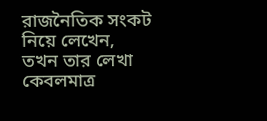রাজনৈতিক সংকট নিয়ে লেখেন, তখন তার লেখা কেবলমাত্র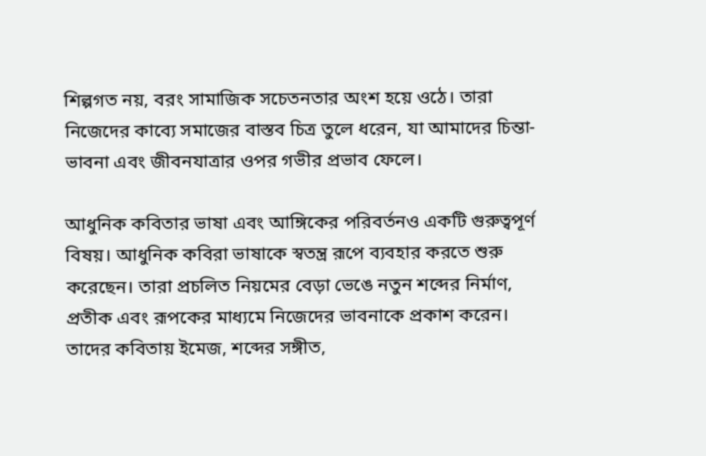শিল্পগত নয়, বরং সামাজিক সচেতনতার অংশ হয়ে ওঠে। তারা নিজেদের কাব্যে সমাজের বাস্তব চিত্র তুলে ধরেন, যা আমাদের চিন্তা-ভাবনা এবং জীবনযাত্রার ওপর গভীর প্রভাব ফেলে।

আধুনিক কবিতার ভাষা এবং আঙ্গিকের পরিবর্তনও একটি গুরুত্বপূর্ণ বিষয়। আধুনিক কবিরা ভাষাকে স্বতন্ত্র রূপে ব্যবহার করতে শুরু করেছেন। তারা প্রচলিত নিয়মের বেড়া ভেঙে নতুন শব্দের নির্মাণ, প্রতীক এবং রূপকের মাধ্যমে নিজেদের ভাবনাকে প্রকাশ করেন। তাদের কবিতায় ইমেজ, শব্দের সঙ্গীত,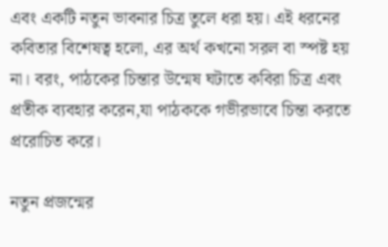এবং একটি নতুন ভাবনার চিত্র তুলে ধরা হয়। এই ধরনের কবিতার বিশেষত্ব হলো, এর অর্থ কখনো সরল বা স্পষ্ট হয় না। বরং, পাঠকের চিন্তার উন্মেষ ঘটাতে কবিরা চিত্র এবং প্রতীক ব্যবহার করেন,যা পাঠককে গভীরভাবে চিন্তা করতে প্ররোচিত করে।

নতুন প্রজন্মের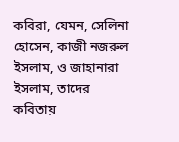কবিরা, যেমন, সেলিনা হোসেন, কাজী নজরুল ইসলাম, ও জাহানারা ইসলাম, তাদের কবিতায়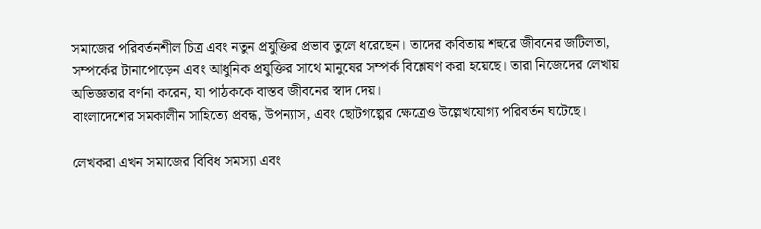সমাজের পরিবর্তনশীল চিত্র এবং নতুন প্রযুক্তির প্রভাব তুলে ধরেছেন। তাদের কবিতায় শহুরে জীবনের জটিলতা, সম্পর্কের টানাপোড়েন এবং আধুনিক প্রযুক্তির সাথে মানুষের সম্পর্ক বিশ্লেষণ করা হয়েছে। তারা নিজেদের লেখায় অভিজ্ঞতার বর্ণনা করেন, যা পাঠককে বাস্তব জীবনের স্বাদ দেয়।
বাংলাদেশের সমকালীন সাহিত্যে প্রবন্ধ, উপন্যাস, এবং ছোটগল্পের ক্ষেত্রেও উল্লেখযোগ্য পরিবর্তন ঘটেছে।

লেখকরা এখন সমাজের বিবিধ সমস্যা এবং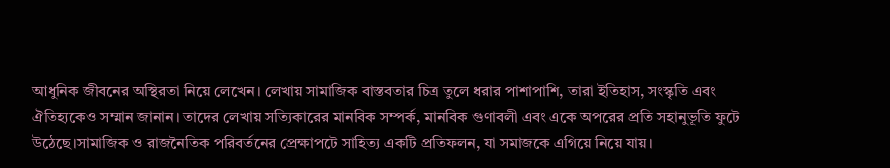আধুনিক জীবনের অস্থিরতা নিয়ে লেখেন। লেখায় সামাজিক বাস্তবতার চিত্র তুলে ধরার পাশাপাশি, তারা ইতিহাস, সংস্কৃতি এবং ঐতিহ্যকেও সম্মান জানান। তাদের লেখায় সত্যিকারের মানবিক সম্পর্ক, মানবিক গুণাবলী এবং একে অপরের প্রতি সহানুভূতি ফুটে উঠেছে।সামাজিক ও রাজনৈতিক পরিবর্তনের প্রেক্ষাপটে সাহিত্য একটি প্রতিফলন, যা সমাজকে এগিয়ে নিয়ে যায়।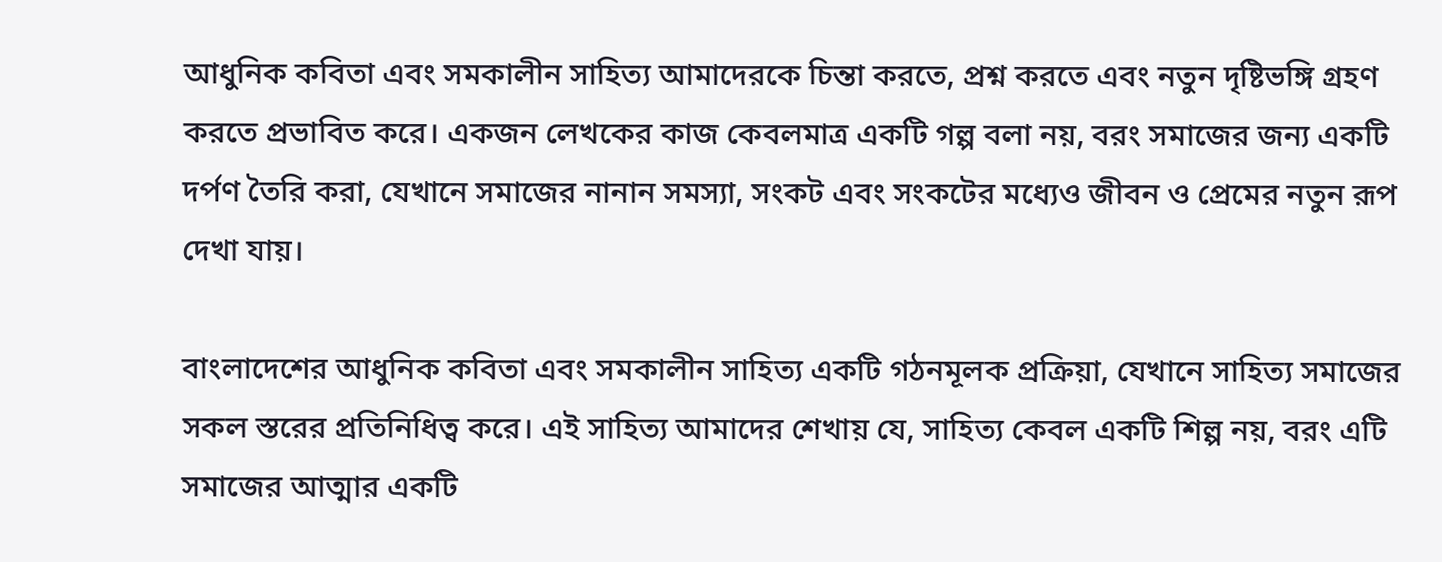আধুনিক কবিতা এবং সমকালীন সাহিত্য আমাদেরকে চিন্তা করতে, প্রশ্ন করতে এবং নতুন দৃষ্টিভঙ্গি গ্রহণ করতে প্রভাবিত করে। একজন লেখকের কাজ কেবলমাত্র একটি গল্প বলা নয়, বরং সমাজের জন্য একটি দর্পণ তৈরি করা, যেখানে সমাজের নানান সমস্যা, সংকট এবং সংকটের মধ্যেও জীবন ও প্রেমের নতুন রূপ দেখা যায়।

বাংলাদেশের আধুনিক কবিতা এবং সমকালীন সাহিত্য একটি গঠনমূলক প্রক্রিয়া, যেখানে সাহিত্য সমাজের সকল স্তরের প্রতিনিধিত্ব করে। এই সাহিত্য আমাদের শেখায় যে, সাহিত্য কেবল একটি শিল্প নয়, বরং এটি সমাজের আত্মার একটি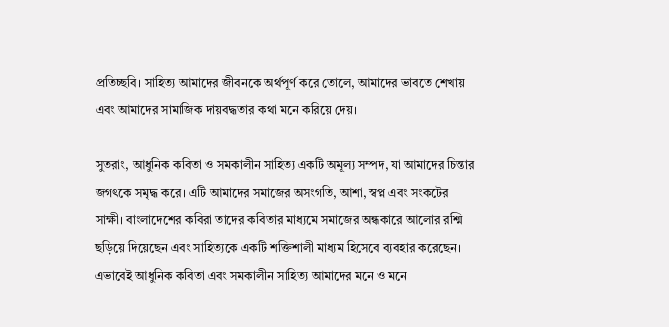প্রতিচ্ছবি। সাহিত্য আমাদের জীবনকে অর্থপূর্ণ করে তোলে, আমাদের ভাবতে শেখায় এবং আমাদের সামাজিক দায়বদ্ধতার কথা মনে করিয়ে দেয়।

সুতরাং, আধুনিক কবিতা ও সমকালীন সাহিত্য একটি অমূল্য সম্পদ, যা আমাদের চিন্তার জগৎকে সমৃদ্ধ করে। এটি আমাদের সমাজের অসংগতি, আশা, স্বপ্ন এবং সংকটের সাক্ষী। বাংলাদেশের কবিরা তাদের কবিতার মাধ্যমে সমাজের অন্ধকারে আলোর রশ্মি ছড়িয়ে দিয়েছেন এবং সাহিত্যকে একটি শক্তিশালী মাধ্যম হিসেবে ব্যবহার করেছেন। এভাবেই আধুনিক কবিতা এবং সমকালীন সাহিত্য আমাদের মনে ও মনে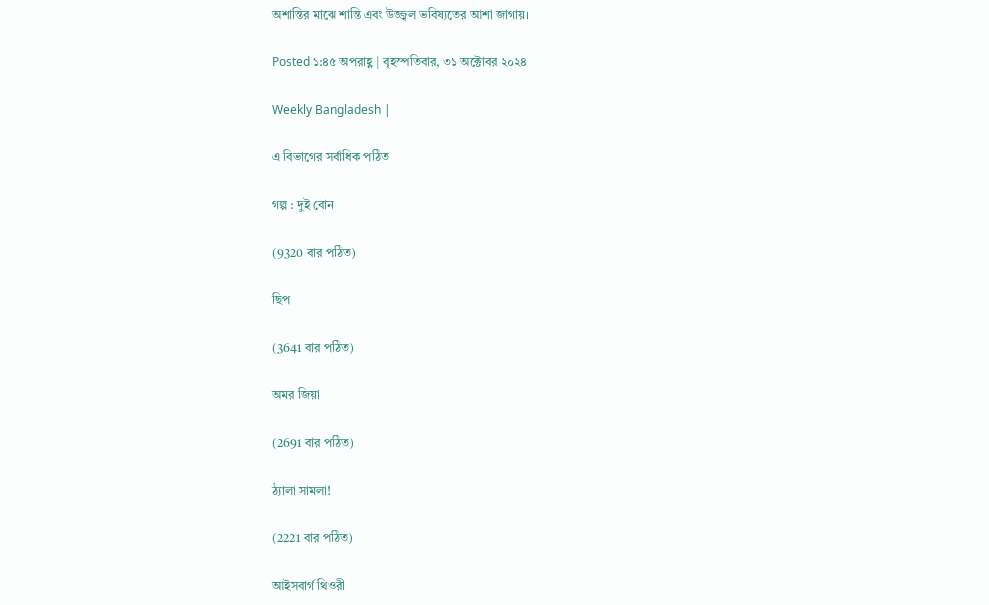অশান্তির মাঝে শান্তি এবং উজ্জ্বল ভবিষ্যতের আশা জাগায়।

Posted ১:৪৫ অপরাহ্ণ | বৃহস্পতিবার, ৩১ অক্টোবর ২০২৪

Weekly Bangladesh |

এ বিভাগের সর্বাধিক পঠিত

গল্প : দুই বোন

(9320 বার পঠিত)

ছিপ

(3641 বার পঠিত)

অমর জিয়া

(2691 বার পঠিত)

ঠ্যালা সামলা!

(2221 বার পঠিত)

আইসবার্গ থিওরী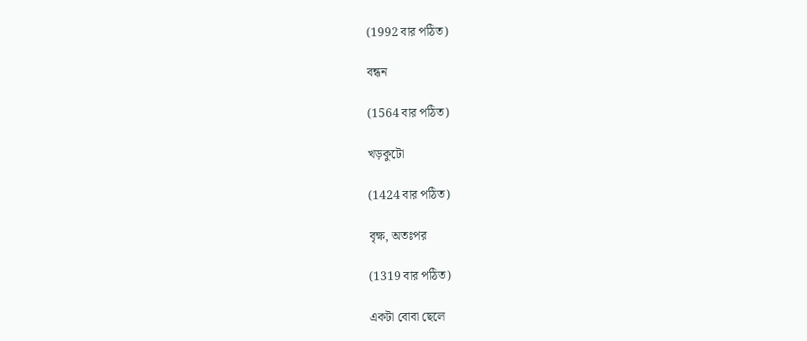(1992 বার পঠিত)

বন্ধন

(1564 বার পঠিত)

খড়কুটো

(1424 বার পঠিত)

বৃক্ষ, অতঃপর

(1319 বার পঠিত)

একটা বোবা ছেলে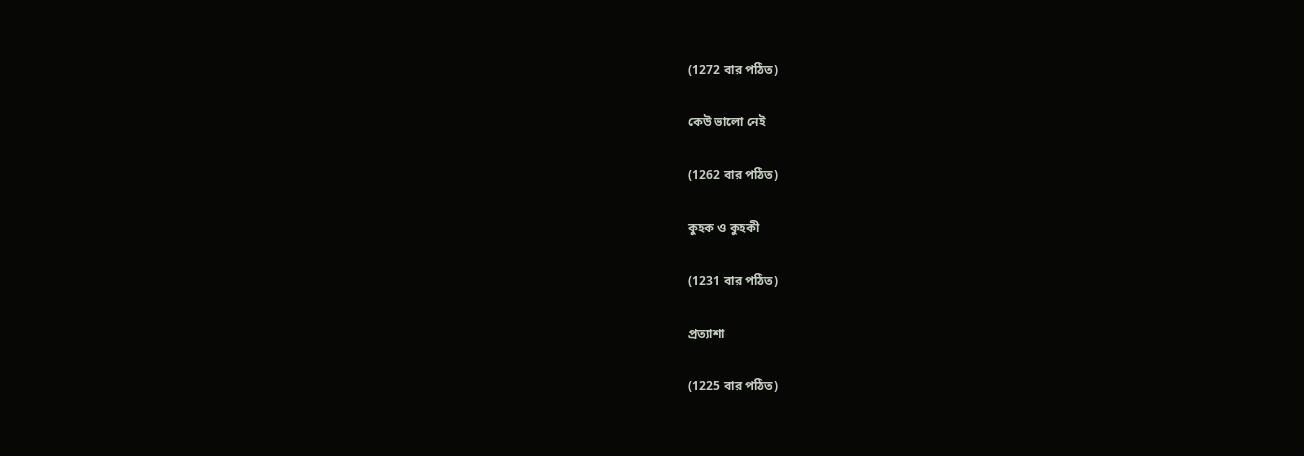(1272 বার পঠিত)

কেউ ভালো নেই

(1262 বার পঠিত)

কুহক ও কুহকী

(1231 বার পঠিত)

প্রত্যাশা

(1225 বার পঠিত)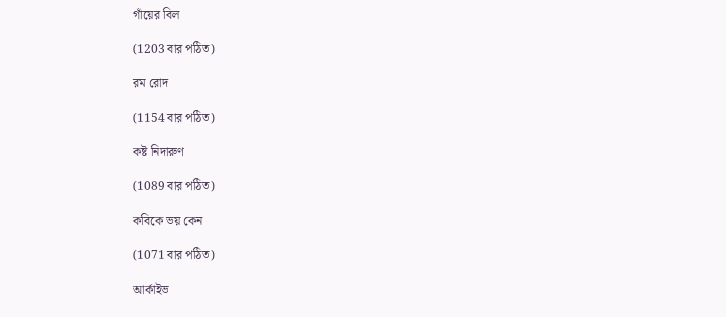গাঁয়ের বিল

(1203 বার পঠিত)

রম রোদ

(1154 বার পঠিত)

কষ্ট নিদারুণ

(1089 বার পঠিত)

কবিকে ভয় কেন

(1071 বার পঠিত)

আর্কাইভ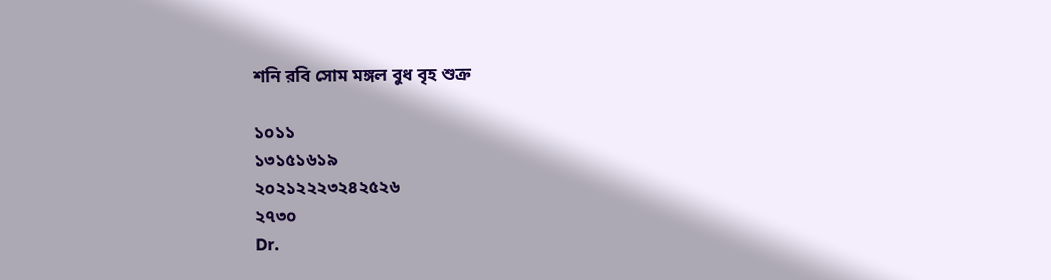শনি রবি সোম মঙ্গল বুধ বৃহ শুক্র

১০১১
১৩১৫১৬১৯
২০২১২২২৩২৪২৫২৬
২৭৩০
Dr.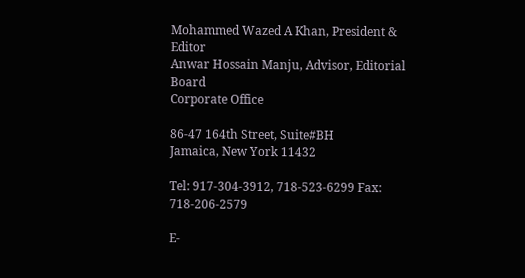Mohammed Wazed A Khan, President & Editor
Anwar Hossain Manju, Advisor, Editorial Board
Corporate Office

86-47 164th Street, Suite#BH
Jamaica, New York 11432

Tel: 917-304-3912, 718-523-6299 Fax: 718-206-2579

E-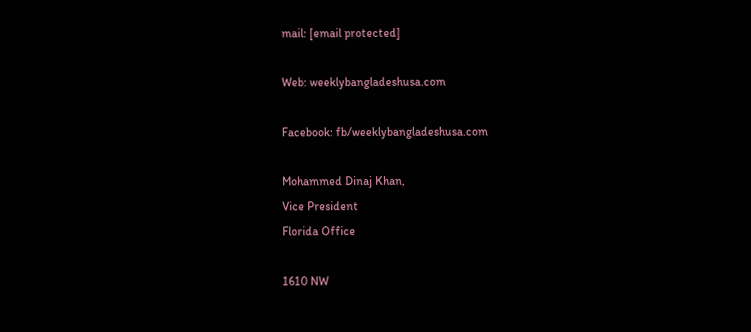mail: [email protected]

Web: weeklybangladeshusa.com

Facebook: fb/weeklybangladeshusa.com

Mohammed Dinaj Khan,
Vice President
Florida Office

1610 NW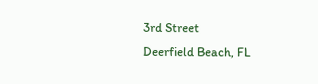3rd Street
Deerfield Beach, FL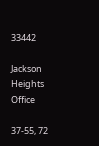33442

Jackson Heights Office

37-55, 72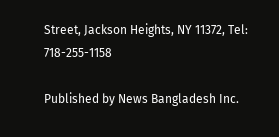Street, Jackson Heights, NY 11372, Tel: 718-255-1158

Published by News Bangladesh Inc.